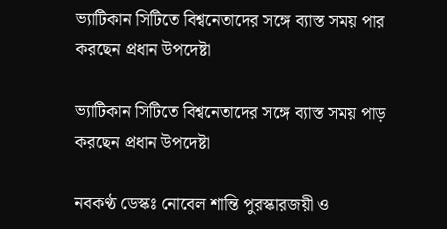ভ্যাটিকান সিটিতে বিশ্বনেতাদের সঙ্গে ব্যাস্ত সময় পার করছেন প্রধান উপদেষ্টা

ভ্যাটিকান সিটিতে বিশ্বনেতাদের সঙ্গে ব্যাস্ত সময় পাড় করছেন প্রধান উপদেষ্টা

নবকণ্ঠ ডেস্কঃ নোবেল শান্তি পুরস্কারজয়ী ও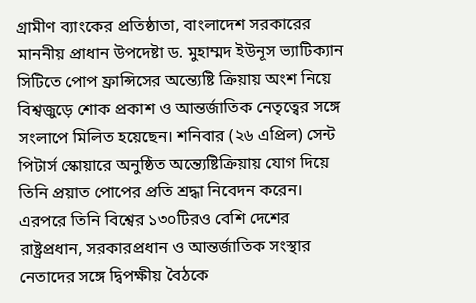গ্রামীণ ব্যাংকের প্রতিষ্ঠাতা, বাংলাদেশ সরকারের মাননীয় প্রাধান উপদেষ্টা ড. মুহাম্মদ ইউনূস ভ্যাটিক্যান সিটিতে পোপ ফ্রান্সিসের অন্ত্যেষ্টি ক্রিয়ায় অংশ নিয়ে বিশ্বজুড়ে শোক প্রকাশ ও আন্তর্জাতিক নেতৃত্বের সঙ্গে সংলাপে মিলিত হয়েছেন। শনিবার (২৬ এপ্রিল) সেন্ট পিটার্স স্কোয়ারে অনুষ্ঠিত অন্ত্যেষ্টিক্রিয়ায় যোগ দিয়ে তিনি প্রয়াত পোপের প্রতি শ্রদ্ধা নিবেদন করেন। এরপরে তিনি বিশ্বের ১৩০টিরও বেশি দেশের রাষ্ট্রপ্রধান, সরকারপ্রধান ও আন্তর্জাতিক সংস্থার নেতাদের সঙ্গে দ্বিপক্ষীয় বৈঠকে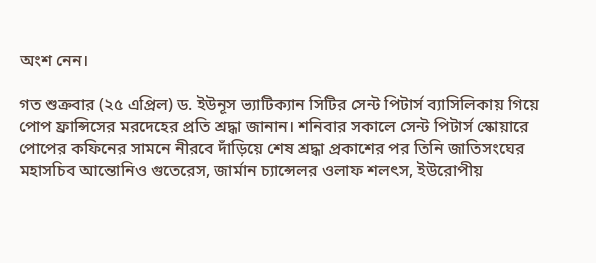অংশ নেন।

গত শুক্রবার (২৫ এপ্রিল) ড. ইউনূস ভ্যাটিক্যান সিটির সেন্ট পিটার্স ব্যাসিলিকায় গিয়ে পোপ ফ্রান্সিসের মরদেহের প্রতি শ্রদ্ধা জানান। শনিবার সকালে সেন্ট পিটার্স স্কোয়ারে পোপের কফিনের সামনে নীরবে দাঁড়িয়ে শেষ শ্রদ্ধা প্রকাশের পর তিনি জাতিসংঘের মহাসচিব আন্তোনিও গুতেরেস, জার্মান চ্যান্সেলর ওলাফ শলৎস, ইউরোপীয়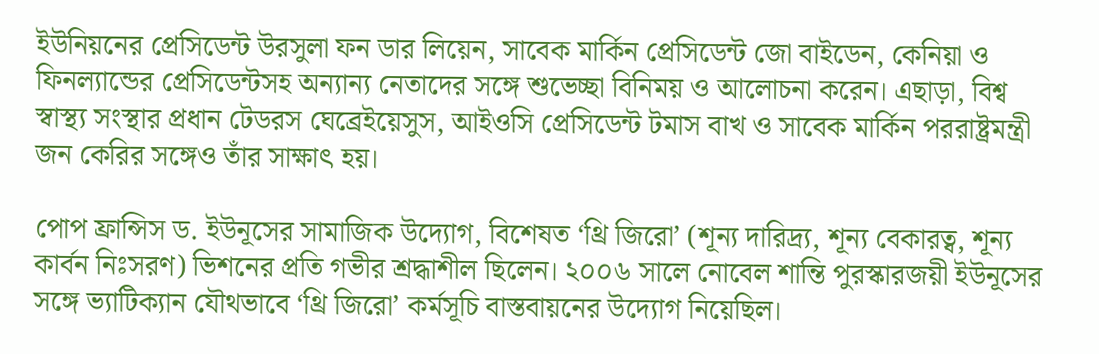ইউনিয়নের প্রেসিডেন্ট উরসুলা ফন ডার লিয়েন, সাবেক মার্কিন প্রেসিডেন্ট জো বাইডেন, কেনিয়া ও ফিনল্যান্ডের প্রেসিডেন্টসহ অন্যান্য নেতাদের সঙ্গে শুভেচ্ছা বিনিময় ও আলোচনা করেন। এছাড়া, বিশ্ব স্বাস্থ্য সংস্থার প্রধান টেডরস ঘেব্রেইয়েসুস, আইওসি প্রেসিডেন্ট টমাস বাখ ও সাবেক মার্কিন পররাষ্ট্রমন্ত্রী জন কেরির সঙ্গেও তাঁর সাক্ষাৎ হয়।

পোপ ফ্রান্সিস ড. ইউনূসের সামাজিক উদ্যোগ, বিশেষত ‘থ্রি জিরো’ (শূন্য দারিদ্র্য, শূন্য বেকারত্ব, শূন্য কার্বন নিঃসরণ) ভিশনের প্রতি গভীর শ্রদ্ধাশীল ছিলেন। ২০০৬ সালে নোবেল শান্তি পুরস্কারজয়ী ইউনূসের সঙ্গে ভ্যাটিক্যান যৌথভাবে ‘থ্রি জিরো’ কর্মসূচি বাস্তবায়নের উদ্যোগ নিয়েছিল।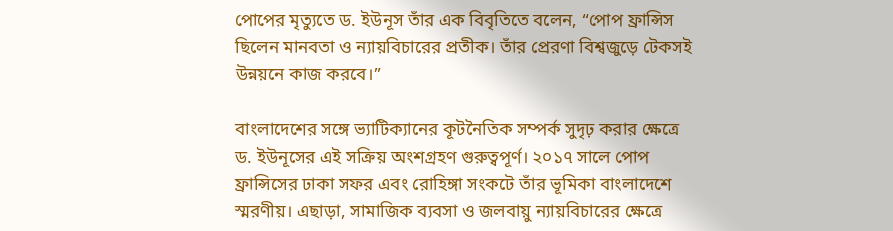পোপের মৃত্যুতে ড. ইউনূস তাঁর এক বিবৃতিতে বলেন, “পোপ ফ্রান্সিস ছিলেন মানবতা ও ন্যায়বিচারের প্রতীক। তাঁর প্রেরণা বিশ্বজুড়ে টেকসই উন্নয়নে কাজ করবে।”

বাংলাদেশের সঙ্গে ভ্যাটিক্যানের কূটনৈতিক সম্পর্ক সুদৃঢ় করার ক্ষেত্রে ড. ইউনূসের এই সক্রিয় অংশগ্রহণ গুরুত্বপূর্ণ। ২০১৭ সালে পোপ ফ্রান্সিসের ঢাকা সফর এবং রোহিঙ্গা সংকটে তাঁর ভূমিকা বাংলাদেশে স্মরণীয়। এছাড়া, সামাজিক ব্যবসা ও জলবায়ু ন্যায়বিচারের ক্ষেত্রে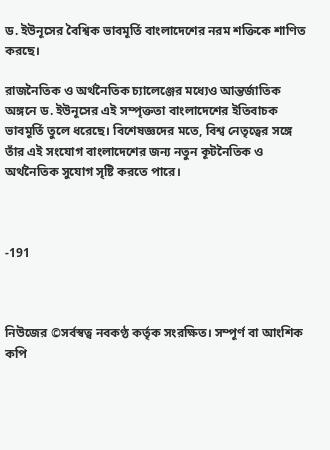ড. ইউনূসের বৈশ্বিক ভাবমূর্তি বাংলাদেশের নরম শক্তিকে শাণিত করছে।

রাজনৈতিক ও অর্থনৈতিক চ্যালেঞ্জের মধ্যেও আন্তর্জাতিক অঙ্গনে ড. ইউনূসের এই সম্পৃক্ততা বাংলাদেশের ইতিবাচক ভাবমূর্তি তুলে ধরেছে। বিশেষজ্ঞদের মতে, বিশ্ব নেতৃত্বের সঙ্গে তাঁর এই সংযোগ বাংলাদেশের জন্য নতুন কূটনৈতিক ও অর্থনৈতিক সুযোগ সৃষ্টি করতে পারে।



-191



নিউজের ©সর্বস্বত্ব নবকণ্ঠ কর্তৃক সংরক্ষিত। সম্পূর্ণ বা আংশিক কপি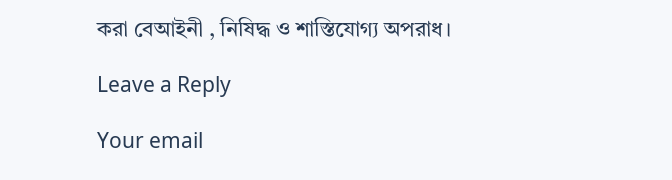করা বেআইনী , নিষিদ্ধ ও শাস্তিযোগ্য অপরাধ।

Leave a Reply

Your email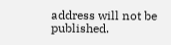address will not be published.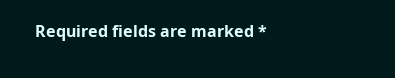Required fields are marked *